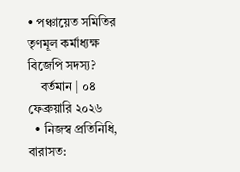• পঞ্চায়েত সমিতির তৃণমূল কর্মাধ্যক্ষ বিজেপি সদস্য?
    বর্তমান | ০৪ ফেব্রুয়ারি ২০২৬
  • নিজস্ব প্রতিনিধি, বারাসত: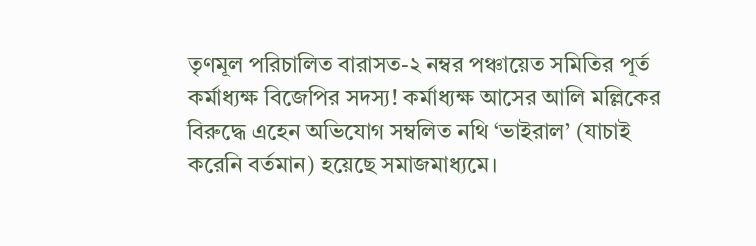তৃণমূল পরিচালিত বারাসত-২ নম্বর পঞ্চায়েত সমিতির পূর্ত কর্মাধ্যক্ষ বিজেপির সদস্য! কর্মাধ্যক্ষ আসের আলি মল্লিকের বিরুদ্ধে এহেন অভিযোগ সম্বলিত নথি ‘ভাইরাল’ (যাচাই করেনি বর্তমান) হয়েছে সমাজমাধ্যমে।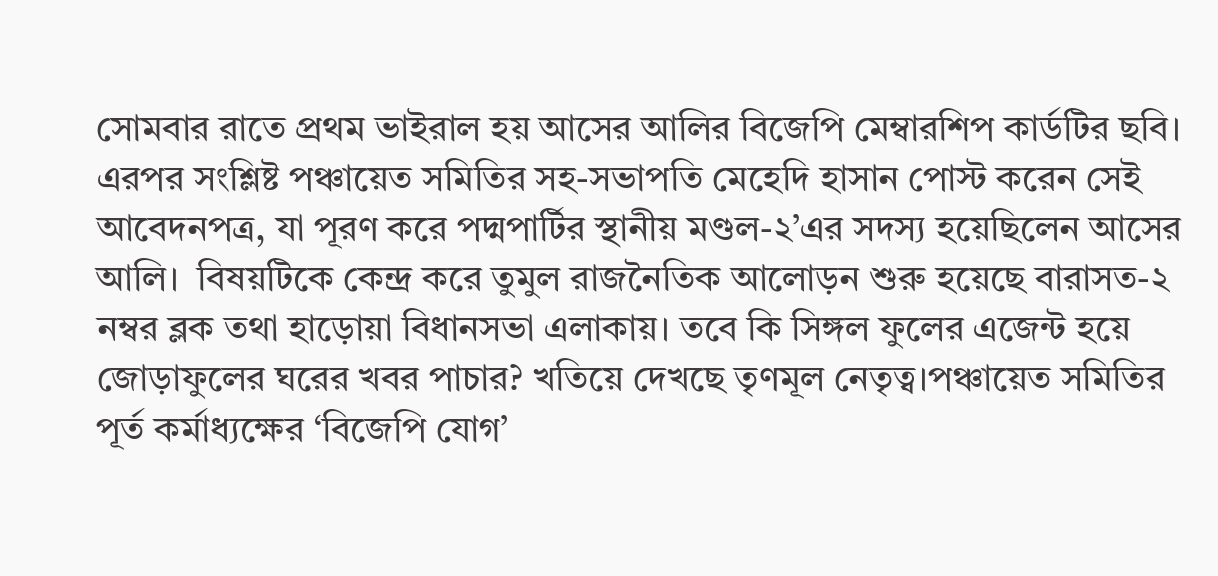সোমবার রাতে প্রথম ভাইরাল হয় আসের আলির বিজেপি মেম্বারশিপ কার্ডটির ছবি। এরপর সংশ্লিষ্ট পঞ্চায়েত সমিতির সহ-সভাপতি মেহেদি হাসান পোস্ট করেন সেই আবেদনপত্র, যা পূরণ করে পদ্মপার্টির স্থানীয় মণ্ডল-২’এর সদস্য হয়েছিলেন আসের আলি।  বিষয়টিকে কেন্দ্র করে তুমুল রাজনৈতিক আলোড়ন শুরু হয়েছে বারাসত-২ নম্বর ব্লক তথা হাড়োয়া বিধানসভা এলাকায়। তবে কি সিঙ্গল ফুলের এজেন্ট হয়ে জোড়াফুলের ঘরের খবর পাচার? খতিয়ে দেখছে তৃণমূল নেতৃত্ব।পঞ্চায়েত সমিতির পূর্ত কর্মাধ্যক্ষের ‘বিজেপি যোগ’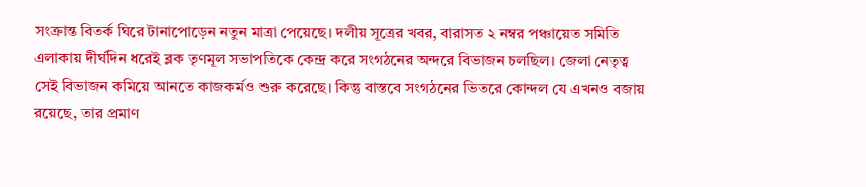সংক্রান্ত বিতর্ক ঘিরে টানাপোড়েন নতুন মাত্রা পেয়েছে। দলীয় সূত্রের খবর, বারাসত ২ নম্বর পঞ্চায়েত সমিতি এলাকায় দীর্ঘদিন ধরেই ব্লক তৃণমূল সভাপতিকে কেন্দ্র করে সংগঠনের অন্দরে বিভাজন চলছিল। জেলা নেতৃত্ব সেই বিভাজন কমিয়ে আনতে কাজকর্মও শুরু করেছে। কিন্তু বাস্তবে সংগঠনের ভিতরে কোন্দল যে এখনও বজায় রয়েছে, তার প্রমাণ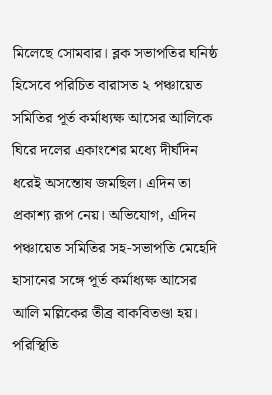মিলেছে সোমবার। ব্লক সভাপতির ঘনিষ্ঠ হিসেবে পরিচিত বারাসত ২ পঞ্চায়েত সমিতির পূর্ত কর্মাধ্যক্ষ আসের আলিকে ঘিরে দলের একাংশের মধ্যে দীর্ঘদিন ধরেই অসন্তোষ জমছিল। এদিন তা প্রকাশ্য রূপ নেয়। অভিযোগ, এদিন পঞ্চায়েত সমিতির সহ-সভাপতি মেহেদি হাসানের সঙ্গে পূর্ত কর্মাধ্যক্ষ আসের আলি মল্লিকের তীব্র বাকবিতণ্ডা হয়। পরিস্থিতি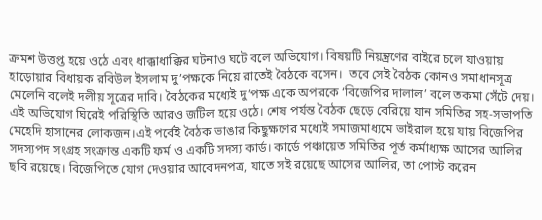ক্রমশ উত্তপ্ত হয়ে ওঠে এবং ধাক্কাধাক্কির ঘটনাও ঘটে বলে অভিযোগ। বিষয়টি নিয়ন্ত্রণের বাইরে চলে যাওয়ায় হাড়োয়ার বিধায়ক রবিউল ইসলাম দু’পক্ষকে নিয়ে রাতেই বৈঠকে বসেন।  তবে সেই বৈঠক কোনও সমাধানসূত্র মেলেনি বলেই দলীয় সূত্রের দাবি। বৈঠকের মধ্যেই দু’পক্ষ একে অপরকে ‘বিজেপির দালাল’ বলে তকমা সেঁটে দেয়। এই অভিযোগ ঘিরেই পরিস্থিতি আরও জটিল হয়ে ওঠে। শেষ পর্যন্ত বৈঠক ছেড়ে বেরিয়ে যান সমিতির সহ-সভাপতি মেহেদি হাসানের লোকজন।এই পর্বেই বৈঠক ভাঙার কিছুক্ষণের মধ্যেই সমাজমাধ্যমে ভাইরাল হয়ে যায় বিজেপির সদস্যপদ সংগ্রহ সংক্রান্ত একটি ফর্ম ও একটি সদস্য কার্ড। কার্ডে পঞ্চায়েত সমিতির পূর্ত কর্মাধ্যক্ষ আসের আলির ছবি রয়েছে। বিজেপিতে যোগ দেওয়ার আবেদনপত্র, যাতে সই রয়েছে আসের আলির, তা পোস্ট করেন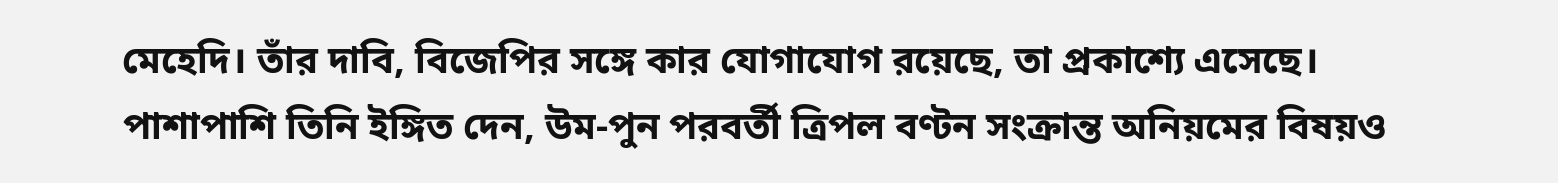মেহেদি। তাঁর দাবি, বিজেপির সঙ্গে কার যোগাযোগ রয়েছে, তা প্রকাশ্যে এসেছে। পাশাপাশি তিনি ইঙ্গিত দেন, উম-পুন পরবর্তী ত্রিপল বণ্টন সংক্রান্ত অনিয়মের বিষয়ও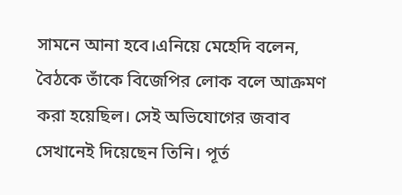সামনে আনা হবে।এনিয়ে মেহেদি বলেন, বৈঠকে তাঁকে বিজেপির লোক বলে আক্রমণ করা হয়েছিল। সেই অভিযোগের জবাব সেখানেই দিয়েছেন তিনি। পূর্ত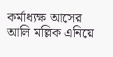কর্মাধ্যক্ষ আসের আলি মল্লিক এনিয়ে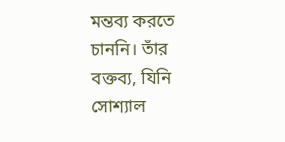মন্তব্য করতে চাননি। তাঁর বক্তব্য, যিনি সোশ্যাল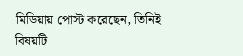মিডিয়ায় পোস্ট করেছেন, তিনিই বিষয়টি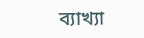ব্যাখ্যা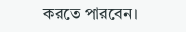করতে পারবেন।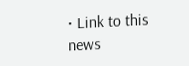• Link to this news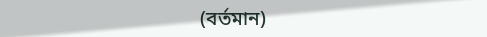(বর্তমান)